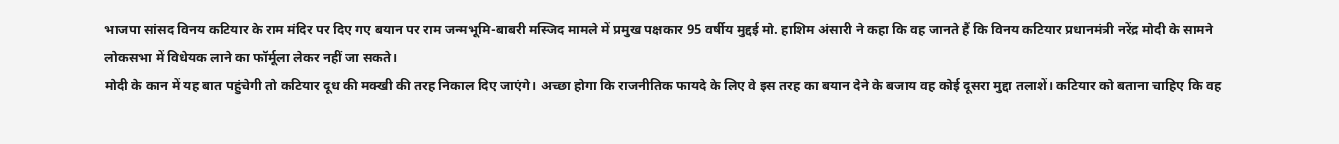भाजपा सांसद विनय कटियार के राम मंदिर पर दिए गए बयान पर राम जन्मभूमि-बाबरी मस्जिद मामले में प्रमुख पक्षकार 95 वर्षीय मुद्दई मो. हाशिम अंसारी ने कहा कि वह जानते हैं कि विनय कटियार प्रधानमंत्री नरेंद्र मोदी के सामने लोकसभा में विधेयक लाने का फॉर्मूला लेकर नहीं जा सकते।
मोदी के कान में यह बात पहुंचेगी तो कटियार दूध की मक्खी की तरह निकाल दिए जाएंगे। अच्छा होगा कि राजनीतिक फायदे के लिए वे इस तरह का बयान देने के बजाय वह कोई दूसरा मुद्दा तलाशें। कटियार को बताना चाहिए कि वह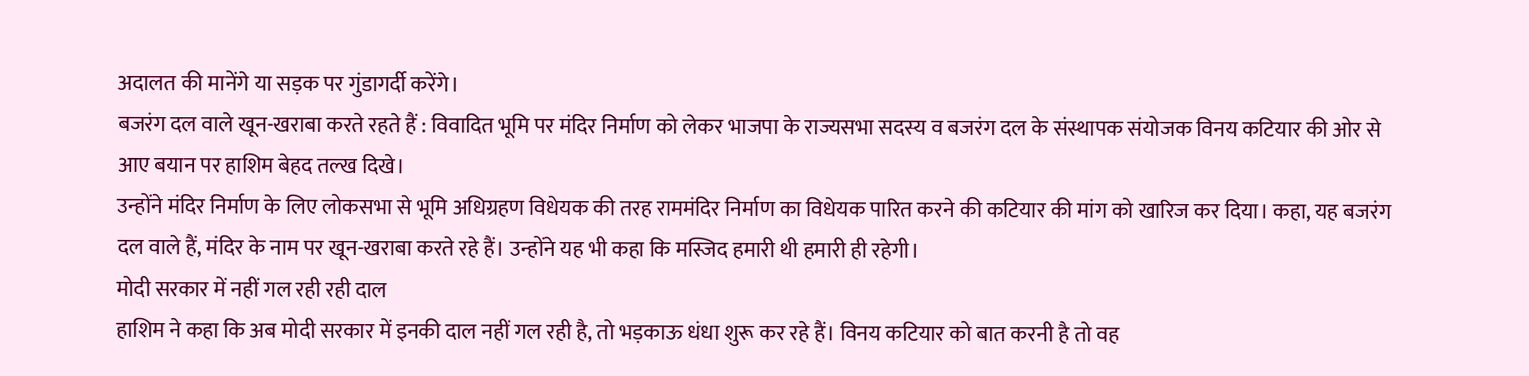अदालत की मानेंगे या सड़क पर गुंडागर्दी करेंगे।
बजरंग दल वाले खून-खराबा करते रहते हैं : विवादित भूमि पर मंदिर निर्माण को लेकर भाजपा के राज्यसभा सदस्य व बजरंग दल के संस्थापक संयोजक विनय कटियार की ओर से आए बयान पर हाशिम बेहद तल्ख दिखे।
उन्होंने मंदिर निर्माण के लिए लोकसभा से भूमि अधिग्रहण विधेयक की तरह राममंदिर निर्माण का विधेयक पारित करने की कटियार की मांग को खारिज कर दिया। कहा, यह बजरंग दल वाले हैं, मंदिर के नाम पर खून-खराबा करते रहे हैं। उन्होंने यह भी कहा कि मस्जिद हमारी थी हमारी ही रहेगी।
मोदी सरकार में नहीं गल रही रही दाल
हाशिम ने कहा कि अब मोदी सरकार में इनकी दाल नहीं गल रही है, तो भड़काऊ धंधा शुरू कर रहे हैं। विनय कटियार को बात करनी है तो वह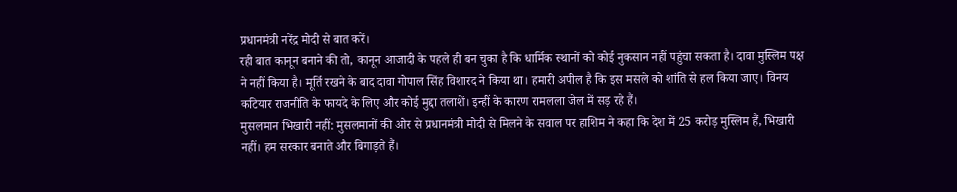प्रधानमंत्री नरेंद्र मोदी से बात करें।
रही बात कानून बनाने की तो, कानून आजादी के पहले ही बन चुका है कि धार्मिक स्थानों को कोई नुकसान नहीं पहुंचा सकता है। दावा मुस्लिम पक्ष ने नहीं किया है। मूर्ति रखने के बाद दावा गोपाल सिंह विशारद ने किया था। हमारी अपील है कि इस मसले को शांति से हल किया जाए। विनय कटियार राजनीति के फायदे के लिए और कोई मुद्दा तलाशें। इन्हीं के कारण रामलला जेल में सड़ रहे हैं।
मुसलमान भिखारी नहीं: मुसलमानों की ओर से प्रधानमंत्री मोदी से मिलने के सवाल पर हाशिम ने कहा कि देश में 25 करोड़ मुस्लिम हैं, भिखारी नहीं। हम सरकार बनाते और बिगाड़ते हैं।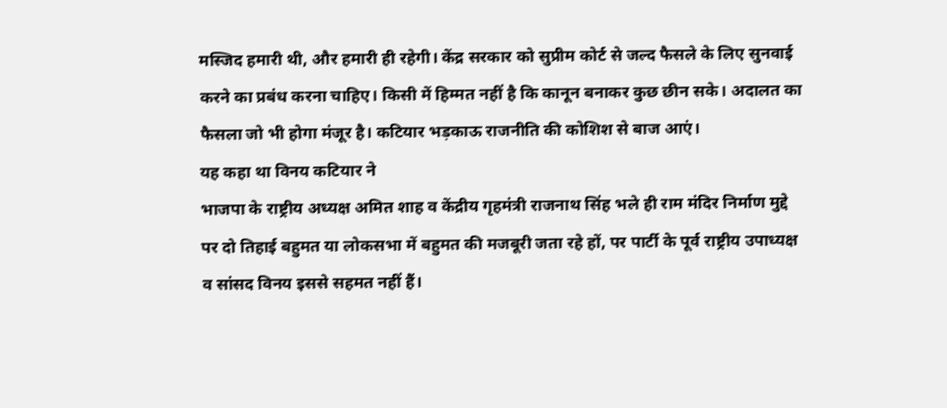मस्जिद हमारी थी, और हमारी ही रहेगी। केंद्र सरकार को सुप्रीम कोर्ट से जल्द फैसले के लिए सुनवाई करने का प्रबंध करना चाहिए। किसी में हिम्मत नहीं है कि कानून बनाकर कुछ छीन सके। अदालत का फैसला जो भी होगा मंजूर है। कटियार भड़काऊ राजनीति की कोशिश से बाज आएं।
यह कहा था विनय कटियार ने
भाजपा के राष्ट्रीय अध्यक्ष अमित शाह व केंद्रीय गृहमंत्री राजनाथ सिंह भले ही राम मंदिर निर्माण मुद्दे पर दो तिहाई बहुमत या लोकसभा में बहुमत की मजबूरी जता रहे हों, पर पार्टी के पूर्व राष्ट्रीय उपाध्यक्ष व सांसद विनय इससे सहमत नहीं हैं।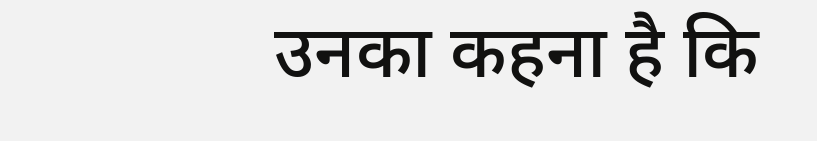उनका कहना है कि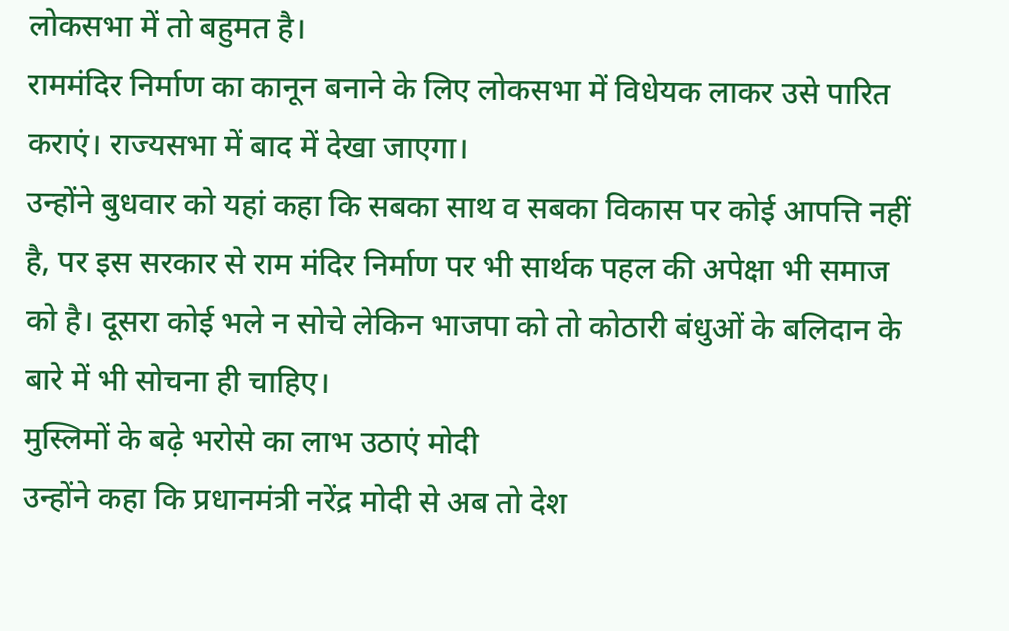लोकसभा में तो बहुमत है।
राममंदिर निर्माण का कानून बनाने के लिए लोकसभा में विधेयक लाकर उसे पारित कराएं। राज्यसभा में बाद में देखा जाएगा।
उन्होंने बुधवार को यहां कहा कि सबका साथ व सबका विकास पर कोई आपत्ति नहीं है, पर इस सरकार से राम मंदिर निर्माण पर भी सार्थक पहल की अपेक्षा भी समाज को है। दूसरा कोई भले न सोचे लेकिन भाजपा को तो कोठारी बंधुओं के बलिदान के बारे में भी सोचना ही चाहिए।
मुस्लिमों के बढ़े भरोसे का लाभ उठाएं मोदी
उन्होंने कहा कि प्रधानमंत्री नरेंद्र मोदी से अब तो देश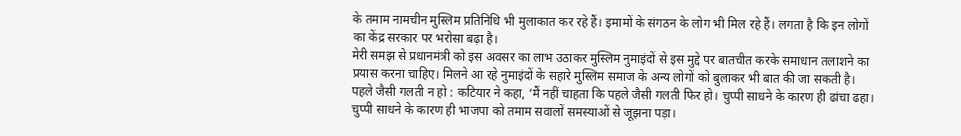के तमाम नामचीन मुस्लिम प्रतिनिधि भी मुलाकात कर रहे हैं। इमामों के संगठन के लोग भी मिल रहे हैं। लगता है कि इन लोगों का केंद्र सरकार पर भरोसा बढ़ा है।
मेरी समझ से प्रधानमंत्री को इस अवसर का लाभ उठाकर मुस्लिम नुमाइंदों से इस मुद्दे पर बातचीत करके समाधान तलाशने का प्रयास करना चाहिए। मिलने आ रहे नुमाइंदों के सहारे मुस्लिम समाज के अन्य लोगों को बुलाकर भी बात की जा सकती है।
पहले जैसी गलती न हो : कटियार ने कहा, ‘मैं नहीं चाहता कि पहले जैसी गलती फिर हो। चुप्पी साधने के कारण ही ढांचा ढहा। चुप्पी साधने के कारण ही भाजपा को तमाम सवालों समस्याओं से जूझना पड़ा।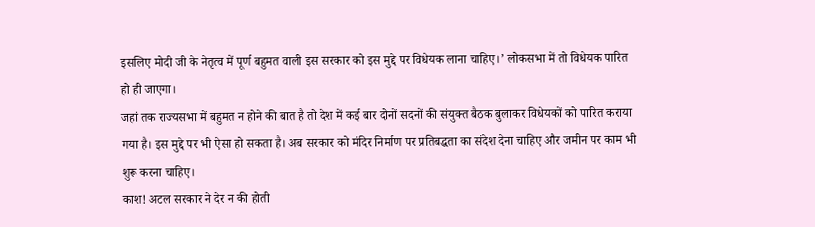इसलिए मोदी जी के नेतृत्व में पूर्ण बहुमत वाली इस सरकार को इस मुद्दे पर विधेयक लाना चाहिए।’ लोकसभा में तो विधेयक पारित हो ही जाएगा।
जहां तक राज्यसभा में बहुमत न होने की बात है तो देश में कई बार दोनों सदनों की संयुक्त बैठक बुलाकर विधेयकों को पारित कराया गया है। इस मुद्दे पर भी ऐसा हो सकता है। अब सरकार को मंदिर निर्माण पर प्रतिबद्धता का संदेश देना चाहिए और जमीन पर काम भी शुरू करना चाहिए।
काश! अटल सरकार ने देर न की होती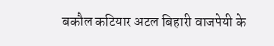बकौल कटियार अटल बिहारी वाजपेयी के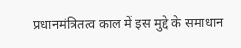प्रधानमंत्रितत्व काल में इस मुद्दे के समाधान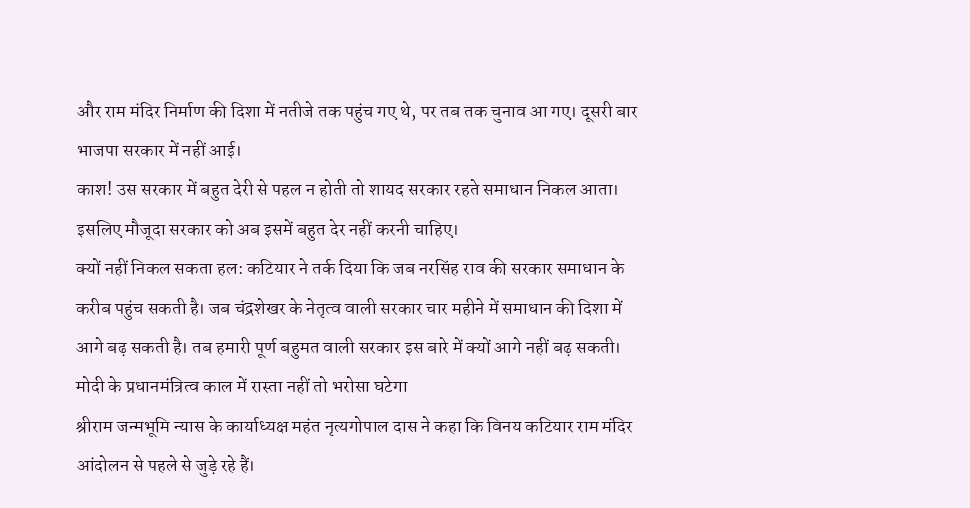और राम मंदिर निर्माण की दिशा में नतीजे तक पहुंच गए थे, पर तब तक चुनाव आ गए। दूसरी बार भाजपा सरकार में नहीं आई।
काश! उस सरकार में बहुत देरी से पहल न होती तो शायद सरकार रहते समाधान निकल आता। इसलिए मौजूदा सरकार को अब इसमें बहुत देर नहीं करनी चाहिए।
क्यों नहीं निकल सकता हल: कटियार ने तर्क दिया कि जब नरसिंह राव की सरकार समाधान के करीब पहुंच सकती है। जब चंद्रशेखर के नेतृत्व वाली सरकार चार महीने में समाधान की दिशा में आगे बढ़ सकती है। तब हमारी पूर्ण बहुमत वाली सरकार इस बारे में क्यों आगे नहीं बढ़ सकती।
मोदी के प्रधानमंत्रित्व काल में रास्ता नहीं तो भरोसा घटेगा
श्रीराम जन्मभूमि न्यास के कार्याध्यक्ष महंत नृत्यगोपाल दास ने कहा कि विनय कटियार राम मंदिर आंदोलन से पहले से जुड़े रहे हैं।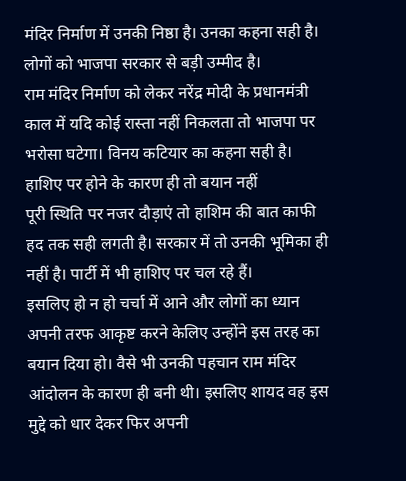मंदिर निर्माण में उनकी निष्ठा है। उनका कहना सही है। लोगों को भाजपा सरकार से बड़ी उम्मीद है।
राम मंदिर निर्माण को लेकर नरेंद्र मोदी के प्रधानमंत्री काल में यदि कोई रास्ता नहीं निकलता तो भाजपा पर भरोसा घटेगा। विनय कटियार का कहना सही है।
हाशिए पर होने के कारण ही तो बयान नहीं
पूरी स्थिति पर नजर दौड़ाएं तो हाशिम की बात काफी हद तक सही लगती है। सरकार में तो उनकी भूमिका ही नहीं है। पार्टी में भी हाशिए पर चल रहे हैं।
इसलिए हो न हो चर्चा में आने और लोगों का ध्यान अपनी तरफ आकृष्ट करने केलिए उन्होंने इस तरह का बयान दिया हो। वैसे भी उनकी पहचान राम मंदिर आंदोलन के कारण ही बनी थी। इसलिए शायद वह इस मुद्दे को धार देकर फिर अपनी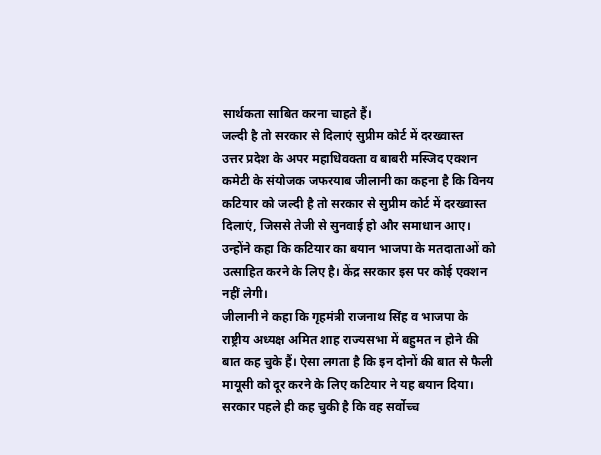सार्थकता साबित करना चाहते हैं।
जल्दी है तो सरकार से दिलाएं सुप्रीम कोर्ट में दरख्वास्त
उत्तर प्रदेश के अपर महाधिवक्ता व बाबरी मस्जिद एक्शन कमेटी के संयोजक जफरयाब जीलानी का कहना है कि विनय कटियार को जल्दी है तो सरकार से सुप्रीम कोर्ट में दरख्वास्त दिलाएं, जिससे तेजी से सुनवाई हो और समाधान आए।
उन्होंने कहा कि कटियार का बयान भाजपा के मतदाताओं को उत्साहित करने के लिए है। केंद्र सरकार इस पर कोई एक्शन नहीं लेगी।
जीलानी ने कहा कि गृहमंत्री राजनाथ सिंह व भाजपा के राष्ट्रीय अध्यक्ष अमित शाह राज्यसभा में बहुमत न होने की बात कह चुके हैं। ऐसा लगता है कि इन दोनों की बात से फैली मायूसी को दूर करने के लिए कटियार ने यह बयान दिया।
सरकार पहले ही कह चुकी है कि वह सर्वोच्च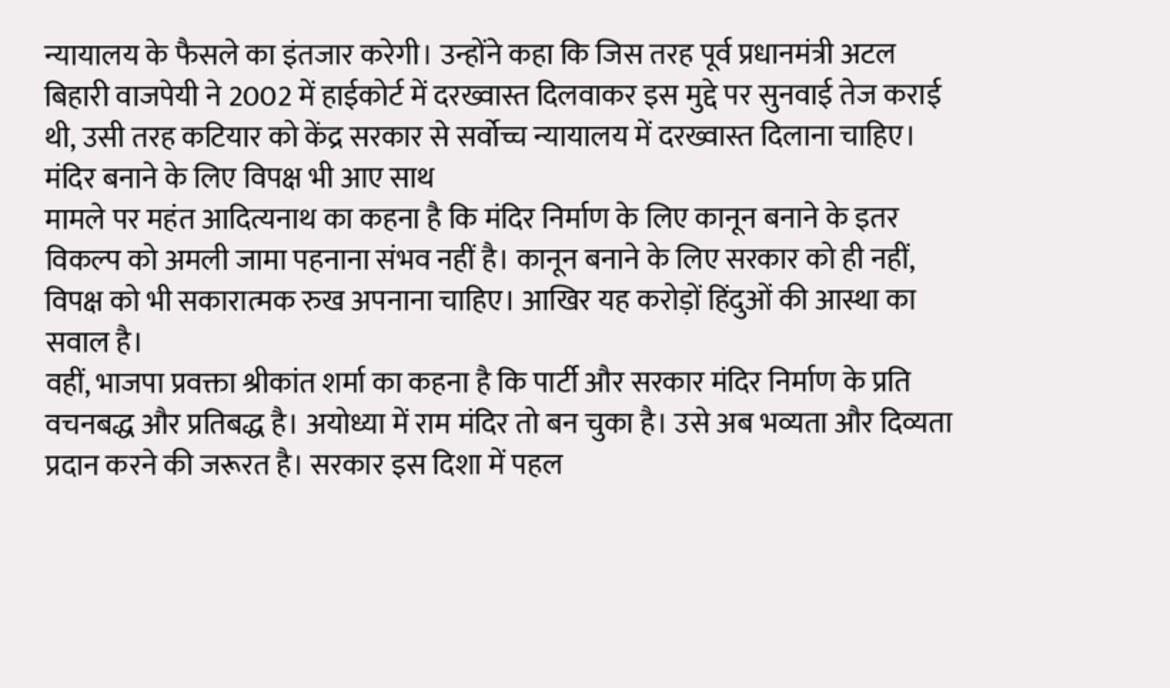न्यायालय के फैसले का इंतजार करेगी। उन्होंने कहा कि जिस तरह पूर्व प्रधानमंत्री अटल बिहारी वाजपेयी ने 2002 में हाईकोर्ट में दरख्वास्त दिलवाकर इस मुद्दे पर सुनवाई तेज कराई थी, उसी तरह कटियार को केंद्र सरकार से सर्वोच्च न्यायालय में दरख्वास्त दिलाना चाहिए।
मंदिर बनाने के लिए विपक्ष भी आए साथ
मामले पर महंत आदित्यनाथ का कहना है कि मंदिर निर्माण के लिए कानून बनाने के इतर विकल्प को अमली जामा पहनाना संभव नहीं है। कानून बनाने के लिए सरकार को ही नहीं, विपक्ष को भी सकारात्मक रुख अपनाना चाहिए। आखिर यह करोड़ों हिंदुओं की आस्था का सवाल है।
वहीं, भाजपा प्रवक्ता श्रीकांत शर्मा का कहना है कि पार्टी और सरकार मंदिर निर्माण के प्रति वचनबद्ध और प्रतिबद्ध है। अयोध्या में राम मंदिर तो बन चुका है। उसे अब भव्यता और दिव्यता प्रदान करने की जरूरत है। सरकार इस दिशा में पहल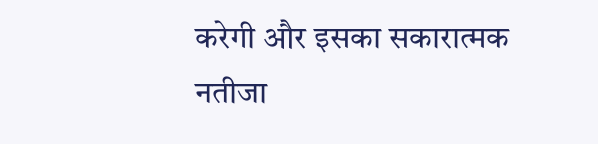करेगी और इसका सकारात्मक नतीजा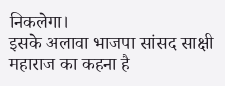निकलेगा।
इसके अलावा भाजपा सांसद साक्षी महाराज का कहना है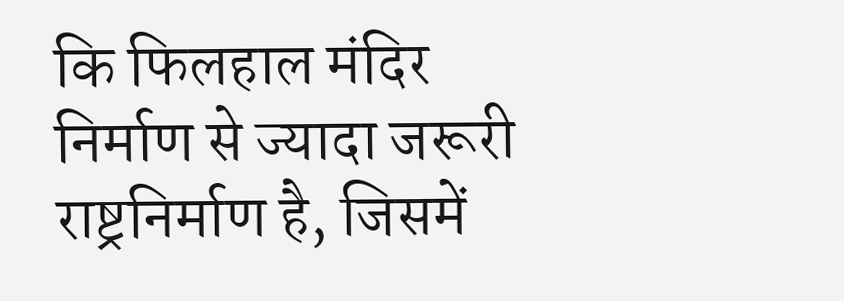कि फिलहाल मंदिर निर्माण से ज्यादा जरूरी राष्ट्रनिर्माण है, जिसमें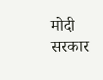मोदी सरकार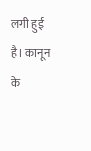लगी हुई है। कानून के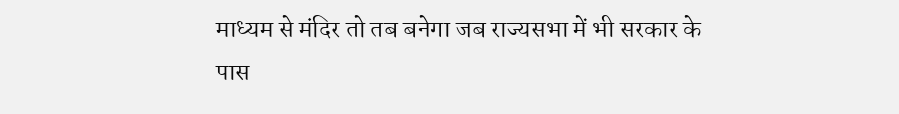माध्यम से मंदिर तो तब बनेगा जब राज्यसभा में भी सरकार के पास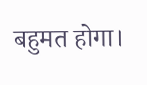बहुमत होगा।